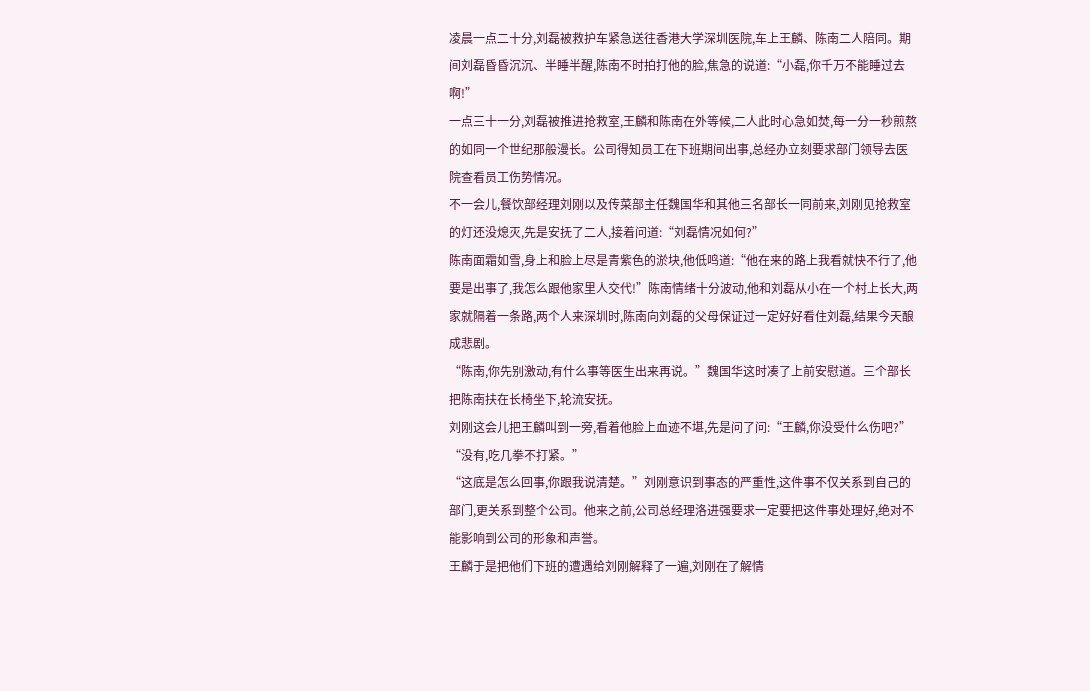凌晨一点二十分,刘磊被救护车紧急送往香港大学深圳医院,车上王麟、陈南二人陪同。期间刘磊昏昏沉沉、半睡半醒,陈南不时拍打他的脸,焦急的说道:“小磊,你千万不能睡过去啊!”
一点三十一分,刘磊被推进抢救室,王麟和陈南在外等候,二人此时心急如焚,每一分一秒煎熬的如同一个世纪那般漫长。公司得知员工在下班期间出事,总经办立刻要求部门领导去医院查看员工伤势情况。
不一会儿,餐饮部经理刘刚以及传菜部主任魏国华和其他三名部长一同前来,刘刚见抢救室的灯还没熄灭,先是安抚了二人,接着问道:“刘磊情况如何?”
陈南面霜如雪,身上和脸上尽是青紫色的淤块,他低鸣道:“他在来的路上我看就快不行了,他要是出事了,我怎么跟他家里人交代!”陈南情绪十分波动,他和刘磊从小在一个村上长大,两家就隔着一条路,两个人来深圳时,陈南向刘磊的父母保证过一定好好看住刘磊,结果今天酿成悲剧。
“陈南,你先别激动,有什么事等医生出来再说。”魏国华这时凑了上前安慰道。三个部长把陈南扶在长椅坐下,轮流安抚。
刘刚这会儿把王麟叫到一旁,看着他脸上血迹不堪,先是问了问:“王麟,你没受什么伤吧?”
“没有,吃几拳不打紧。”
“这底是怎么回事,你跟我说清楚。”刘刚意识到事态的严重性,这件事不仅关系到自己的部门,更关系到整个公司。他来之前,公司总经理洛进强要求一定要把这件事处理好,绝对不能影响到公司的形象和声誉。
王麟于是把他们下班的遭遇给刘刚解释了一遍,刘刚在了解情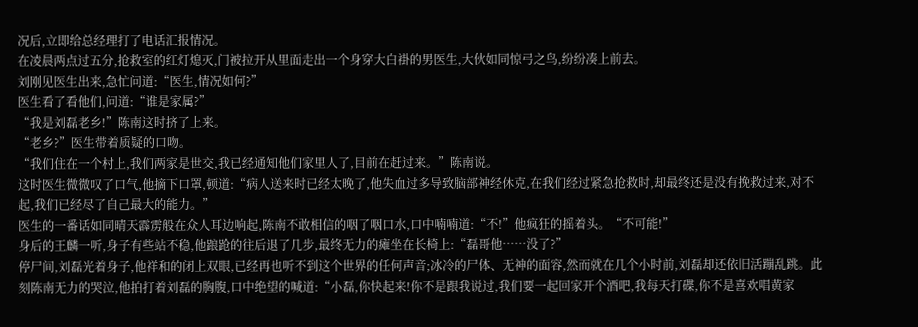况后,立即给总经理打了电话汇报情况。
在凌晨两点过五分,抢救室的红灯熄灭,门被拉开从里面走出一个身穿大白褂的男医生,大伙如同惊弓之鸟,纷纷凑上前去。
刘刚见医生出来,急忙问道:“医生,情况如何?”
医生看了看他们,问道:“谁是家属?”
“我是刘磊老乡!”陈南这时挤了上来。
“老乡?”医生带着质疑的口吻。
“我们住在一个村上,我们两家是世交,我已经通知他们家里人了,目前在赶过来。”陈南说。
这时医生微微叹了口气,他摘下口罩,顿道:“病人送来时已经太晚了,他失血过多导致脑部神经休克,在我们经过紧急抢救时,却最终还是没有挽救过来,对不起,我们已经尽了自己最大的能力。”
医生的一番话如同晴天霹雳般在众人耳边响起,陈南不敢相信的咽了咽口水,口中喃喃道:“不!”他疯狂的摇着头。“不可能!”
身后的王麟一听,身子有些站不稳,他踉跄的往后退了几步,最终无力的瘫坐在长椅上:“磊哥他……没了?”
停尸间,刘磊光着身子,他祥和的闭上双眼,已经再也听不到这个世界的任何声音;冰冷的尸体、无神的面容,然而就在几个小时前,刘磊却还依旧活蹦乱跳。此刻陈南无力的哭泣,他拍打着刘磊的胸腹,口中绝望的喊道:“小磊,你快起来!你不是跟我说过,我们要一起回家开个酒吧,我每天打碟,你不是喜欢唱黄家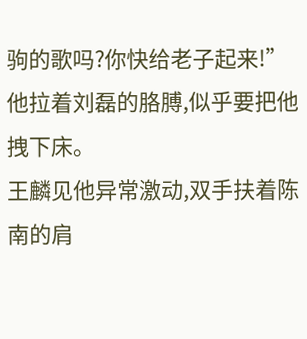驹的歌吗?你快给老子起来!”他拉着刘磊的胳膊,似乎要把他拽下床。
王麟见他异常激动,双手扶着陈南的肩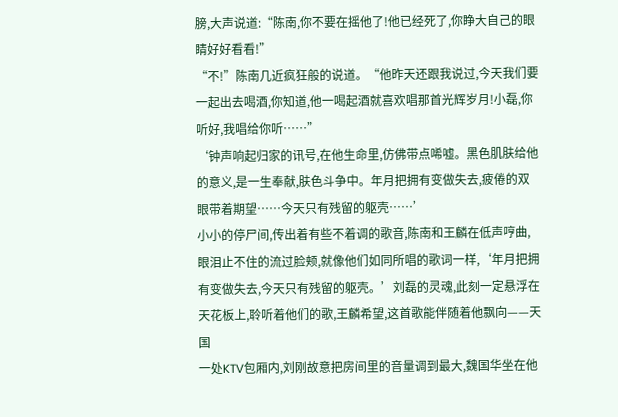膀,大声说道:“陈南,你不要在摇他了!他已经死了,你睁大自己的眼睛好好看看!”
“不!”陈南几近疯狂般的说道。“他昨天还跟我说过,今天我们要一起出去喝酒,你知道,他一喝起酒就喜欢唱那首光辉岁月!小磊,你听好,我唱给你听……”
‘钟声响起归家的讯号,在他生命里,仿佛带点唏嘘。黑色肌肤给他的意义,是一生奉献,肤色斗争中。年月把拥有变做失去,疲倦的双眼带着期望……今天只有残留的躯壳……’
小小的停尸间,传出着有些不着调的歌音,陈南和王麟在低声哼曲,眼泪止不住的流过脸颊,就像他们如同所唱的歌词一样,‘年月把拥有变做失去,今天只有残留的躯壳。’刘磊的灵魂,此刻一定悬浮在天花板上,聆听着他们的歌,王麟希望,这首歌能伴随着他飘向——天国
一处KTV包厢内,刘刚故意把房间里的音量调到最大,魏国华坐在他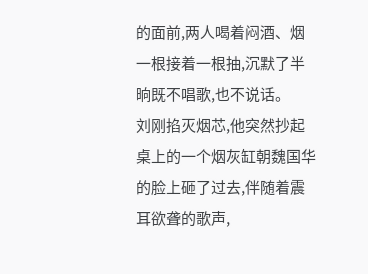的面前,两人喝着闷酒、烟一根接着一根抽,沉默了半晌既不唱歌,也不说话。
刘刚掐灭烟芯,他突然抄起桌上的一个烟灰缸朝魏国华的脸上砸了过去,伴随着震耳欲聋的歌声,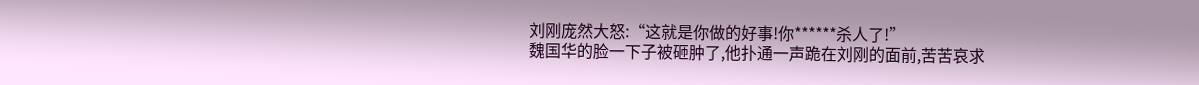刘刚庞然大怒:“这就是你做的好事!你******杀人了!”
魏国华的脸一下子被砸肿了,他扑通一声跪在刘刚的面前,苦苦哀求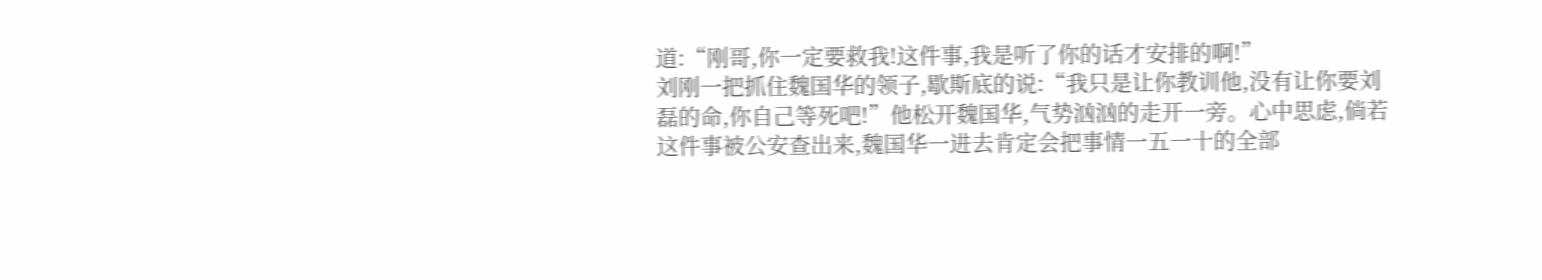道:“刚哥,你一定要救我!这件事,我是听了你的话才安排的啊!”
刘刚一把抓住魏国华的领子,歇斯底的说:“我只是让你教训他,没有让你要刘磊的命,你自己等死吧!”他松开魏国华,气势汹汹的走开一旁。心中思虑,倘若这件事被公安查出来,魏国华一进去肯定会把事情一五一十的全部